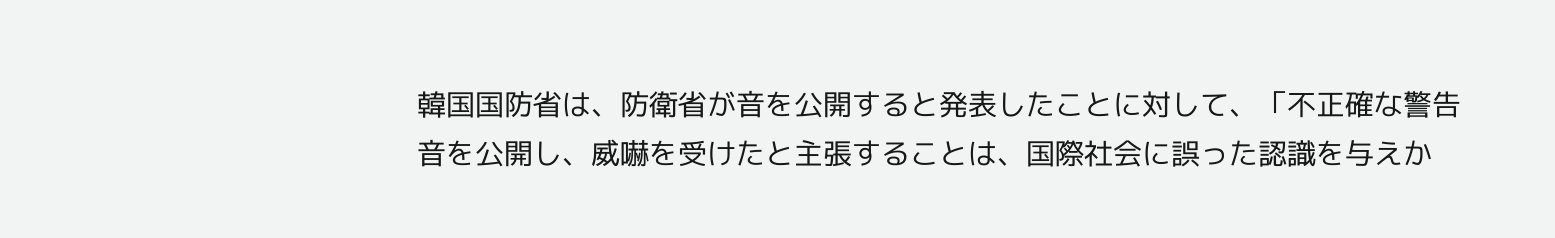韓国国防省は、防衛省が音を公開すると発表したことに対して、「不正確な警告音を公開し、威嚇を受けたと主張することは、国際社会に誤った認識を与えか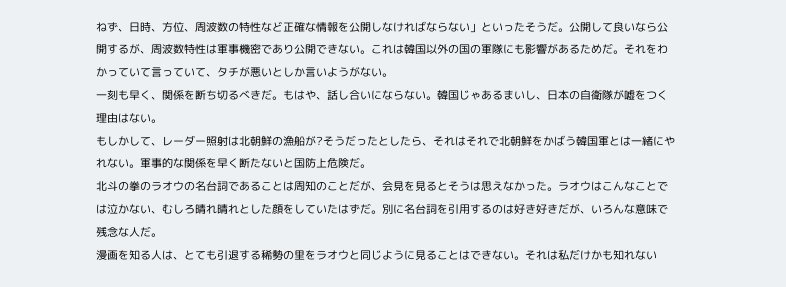ねず、日時、方位、周波数の特性など正確な情報を公開しなければならない」といったそうだ。公開して良いなら公開するが、周波数特性は軍事機密であり公開できない。これは韓国以外の国の軍隊にも影響があるためだ。それをわかっていて言っていて、タチが悪いとしか言いようがない。
一刻も早く、関係を断ち切るべきだ。もはや、話し合いにならない。韓国じゃあるまいし、日本の自衛隊が嘘をつく理由はない。
もしかして、レーダー照射は北朝鮮の漁船が?そうだったとしたら、それはそれで北朝鮮をかばう韓国軍とは一緒にやれない。軍事的な関係を早く断たないと国防上危険だ。
北斗の拳のラオウの名台詞であることは周知のことだが、会見を見るとそうは思えなかった。ラオウはこんなことでは泣かない、むしろ晴れ晴れとした顔をしていたはずだ。別に名台詞を引用するのは好き好きだが、いろんな意味で残念な人だ。
漫画を知る人は、とても引退する稀勢の里をラオウと同じように見ることはできない。それは私だけかも知れない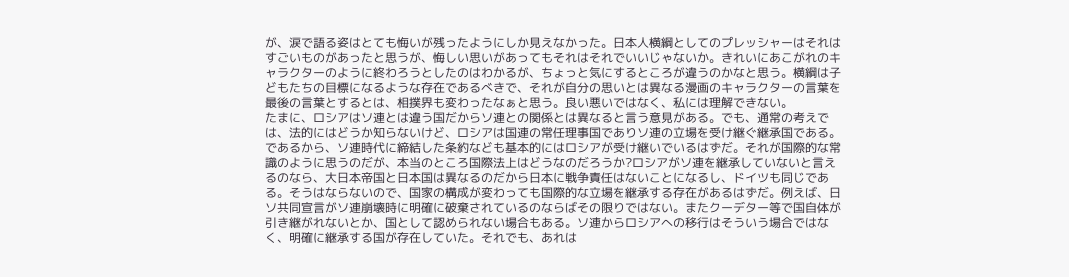が、涙で語る姿はとても悔いが残ったようにしか見えなかった。日本人横綱としてのプレッシャーはそれはすごいものがあったと思うが、悔しい思いがあってもそれはそれでいいじゃないか。きれいにあこがれのキャラクターのように終わろうとしたのはわかるが、ちょっと気にするところが違うのかなと思う。横綱は子どもたちの目標になるような存在であるべきで、それが自分の思いとは異なる漫画のキャラクターの言葉を最後の言葉とするとは、相撲界も変わったなぁと思う。良い悪いではなく、私には理解できない。
たまに、ロシアはソ連とは違う国だからソ連との関係とは異なると言う意見がある。でも、通常の考えでは、法的にはどうか知らないけど、ロシアは国連の常任理事国でありソ連の立場を受け継ぐ継承国である。であるから、ソ連時代に締結した条約なども基本的にはロシアが受け継いでいるはずだ。それが国際的な常識のように思うのだが、本当のところ国際法上はどうなのだろうか?ロシアがソ連を継承していないと言えるのなら、大日本帝国と日本国は異なるのだから日本に戦争責任はないことになるし、ドイツも同じである。そうはならないので、国家の構成が変わっても国際的な立場を継承する存在があるはずだ。例えば、日ソ共同宣言がソ連崩壊時に明確に破棄されているのならばその限りではない。またクーデター等で国自体が引き継がれないとか、国として認められない場合もある。ソ連からロシアへの移行はそういう場合ではなく、明確に継承する国が存在していた。それでも、あれは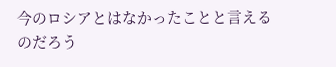今のロシアとはなかったことと言えるのだろう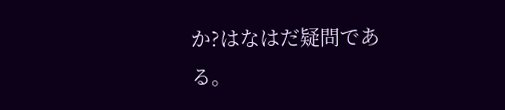か?はなはだ疑問である。